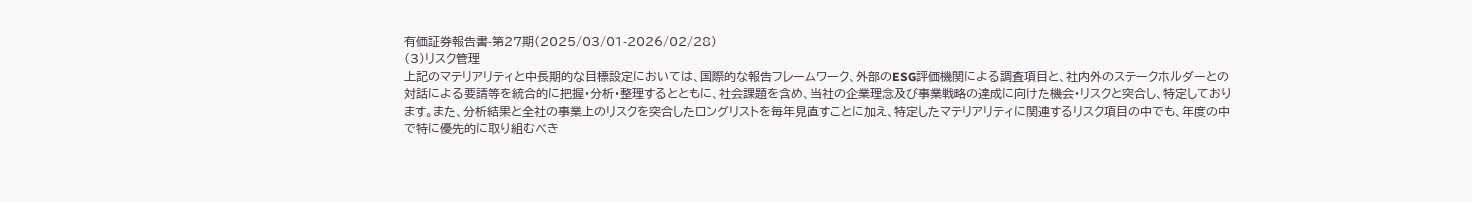有価証券報告書-第27期(2025/03/01-2026/02/28)
(3)リスク管理
上記のマテリアリティと中長期的な目標設定においては、国際的な報告フレームワーク、外部のESG評価機関による調査項目と、社内外のステークホルダーとの対話による要請等を統合的に把握・分析・整理するとともに、社会課題を含め、当社の企業理念及び事業戦略の達成に向けた機会・リスクと突合し、特定しております。また、分析結果と全社の事業上のリスクを突合したロングリストを毎年見直すことに加え、特定したマテリアリティに関連するリスク項目の中でも、年度の中で特に優先的に取り組むべき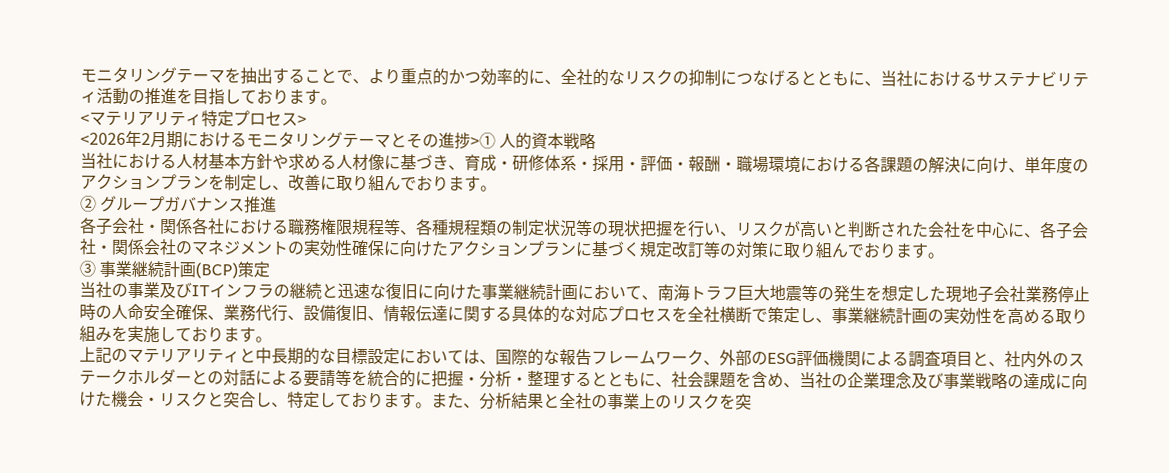モニタリングテーマを抽出することで、より重点的かつ効率的に、全社的なリスクの抑制につなげるとともに、当社におけるサステナビリティ活動の推進を目指しております。
<マテリアリティ特定プロセス>
<2026年2月期におけるモニタリングテーマとその進捗>① 人的資本戦略
当社における人材基本方針や求める人材像に基づき、育成・研修体系・採用・評価・報酬・職場環境における各課題の解決に向け、単年度のアクションプランを制定し、改善に取り組んでおります。
② グループガバナンス推進
各子会社・関係各社における職務権限規程等、各種規程類の制定状況等の現状把握を行い、リスクが高いと判断された会社を中心に、各子会社・関係会社のマネジメントの実効性確保に向けたアクションプランに基づく規定改訂等の対策に取り組んでおります。
③ 事業継続計画(BCP)策定
当社の事業及びITインフラの継続と迅速な復旧に向けた事業継続計画において、南海トラフ巨大地震等の発生を想定した現地子会社業務停止時の人命安全確保、業務代行、設備復旧、情報伝達に関する具体的な対応プロセスを全社横断で策定し、事業継続計画の実効性を高める取り組みを実施しております。
上記のマテリアリティと中長期的な目標設定においては、国際的な報告フレームワーク、外部のESG評価機関による調査項目と、社内外のステークホルダーとの対話による要請等を統合的に把握・分析・整理するとともに、社会課題を含め、当社の企業理念及び事業戦略の達成に向けた機会・リスクと突合し、特定しております。また、分析結果と全社の事業上のリスクを突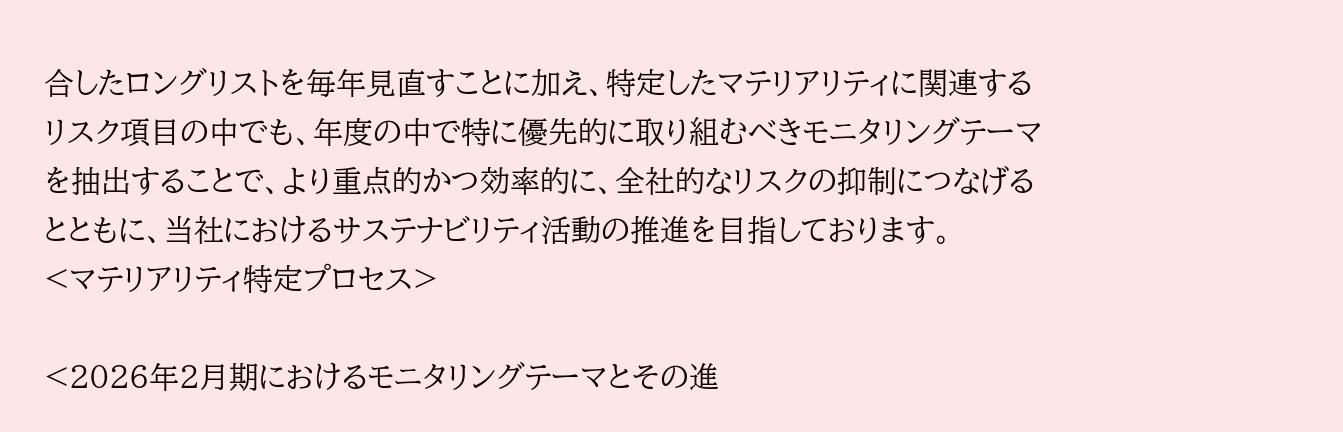合したロングリストを毎年見直すことに加え、特定したマテリアリティに関連するリスク項目の中でも、年度の中で特に優先的に取り組むべきモニタリングテーマを抽出することで、より重点的かつ効率的に、全社的なリスクの抑制につなげるとともに、当社におけるサステナビリティ活動の推進を目指しております。
<マテリアリティ特定プロセス>

<2026年2月期におけるモニタリングテーマとその進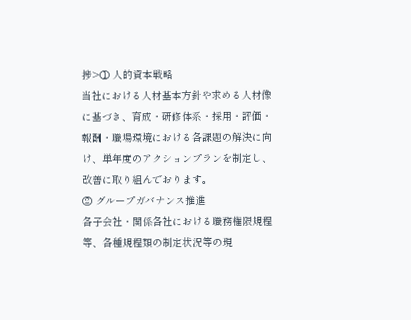捗>① 人的資本戦略
当社における人材基本方針や求める人材像に基づき、育成・研修体系・採用・評価・報酬・職場環境における各課題の解決に向け、単年度のアクションプランを制定し、改善に取り組んでおります。
② グループガバナンス推進
各子会社・関係各社における職務権限規程等、各種規程類の制定状況等の現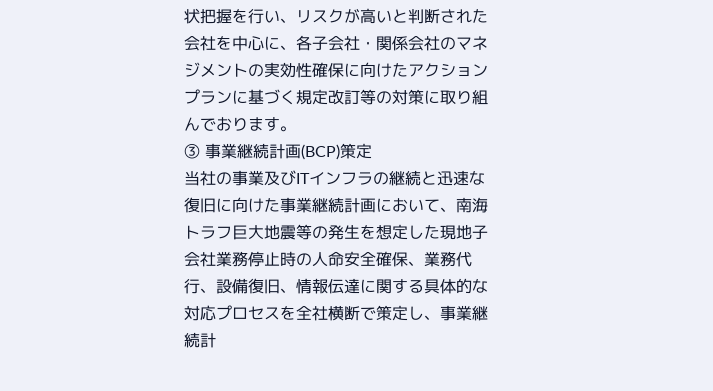状把握を行い、リスクが高いと判断された会社を中心に、各子会社・関係会社のマネジメントの実効性確保に向けたアクションプランに基づく規定改訂等の対策に取り組んでおります。
③ 事業継続計画(BCP)策定
当社の事業及びITインフラの継続と迅速な復旧に向けた事業継続計画において、南海トラフ巨大地震等の発生を想定した現地子会社業務停止時の人命安全確保、業務代行、設備復旧、情報伝達に関する具体的な対応プロセスを全社横断で策定し、事業継続計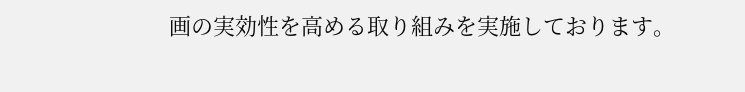画の実効性を高める取り組みを実施しております。